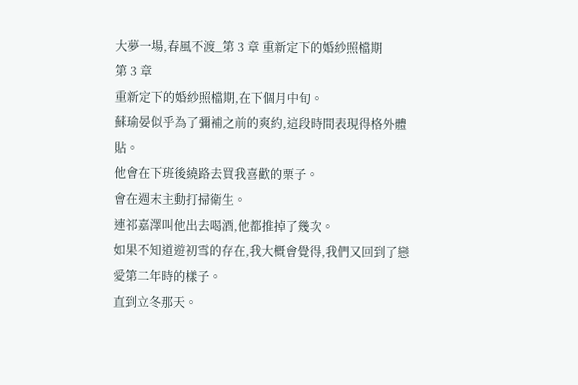大夢一場,春風不渡_第 3 章 重新定下的婚紗照檔期
第 3 章
重新定下的婚紗照檔期,在下個月中旬。
蘇瑜晏似乎為了彌補之前的爽約,這段時間表現得格外體貼。
他會在下班後繞路去買我喜歡的栗子。
會在週末主動打掃衛生。
連祁嘉澤叫他出去喝酒,他都推掉了幾次。
如果不知道遊初雪的存在,我大概會覺得,我們又回到了戀愛第二年時的樣子。
直到立冬那天。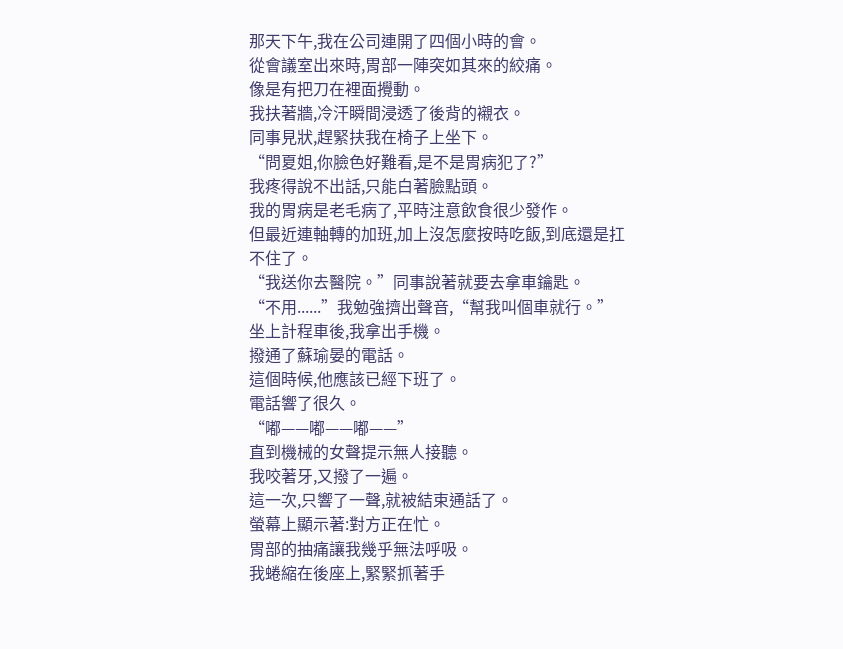那天下午,我在公司連開了四個小時的會。
從會議室出來時,胃部一陣突如其來的絞痛。
像是有把刀在裡面攪動。
我扶著牆,冷汗瞬間浸透了後背的襯衣。
同事見狀,趕緊扶我在椅子上坐下。
“問夏姐,你臉色好難看,是不是胃病犯了?”
我疼得說不出話,只能白著臉點頭。
我的胃病是老毛病了,平時注意飲食很少發作。
但最近連軸轉的加班,加上沒怎麼按時吃飯,到底還是扛不住了。
“我送你去醫院。”同事說著就要去拿車鑰匙。
“不用......”我勉強擠出聲音,“幫我叫個車就行。”
坐上計程車後,我拿出手機。
撥通了蘇瑜晏的電話。
這個時候,他應該已經下班了。
電話響了很久。
“嘟——嘟——嘟——”
直到機械的女聲提示無人接聽。
我咬著牙,又撥了一遍。
這一次,只響了一聲,就被結束通話了。
螢幕上顯示著:對方正在忙。
胃部的抽痛讓我幾乎無法呼吸。
我蜷縮在後座上,緊緊抓著手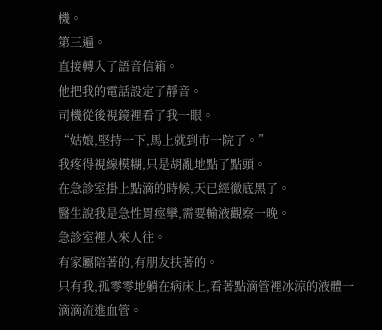機。
第三遍。
直接轉入了語音信箱。
他把我的電話設定了靜音。
司機從後視鏡裡看了我一眼。
“姑娘,堅持一下,馬上就到市一院了。”
我疼得視線模糊,只是胡亂地點了點頭。
在急診室掛上點滴的時候,天已經徹底黑了。
醫生說我是急性胃痙攣,需要輸液觀察一晚。
急診室裡人來人往。
有家屬陪著的,有朋友扶著的。
只有我,孤零零地躺在病床上,看著點滴管裡冰涼的液體一滴滴流進血管。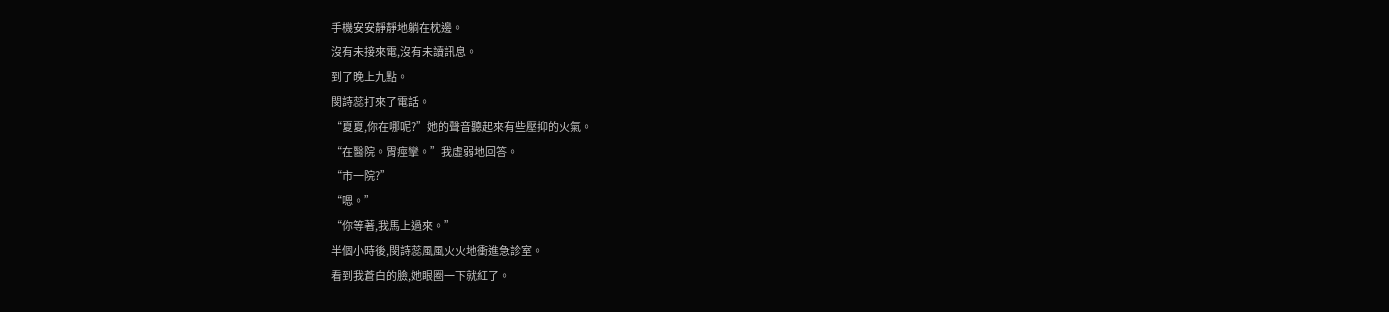手機安安靜靜地躺在枕邊。
沒有未接來電,沒有未讀訊息。
到了晚上九點。
閔詩蕊打來了電話。
“夏夏,你在哪呢?”她的聲音聽起來有些壓抑的火氣。
“在醫院。胃痙攣。”我虛弱地回答。
“市一院?”
“嗯。”
“你等著,我馬上過來。”
半個小時後,閔詩蕊風風火火地衝進急診室。
看到我蒼白的臉,她眼圈一下就紅了。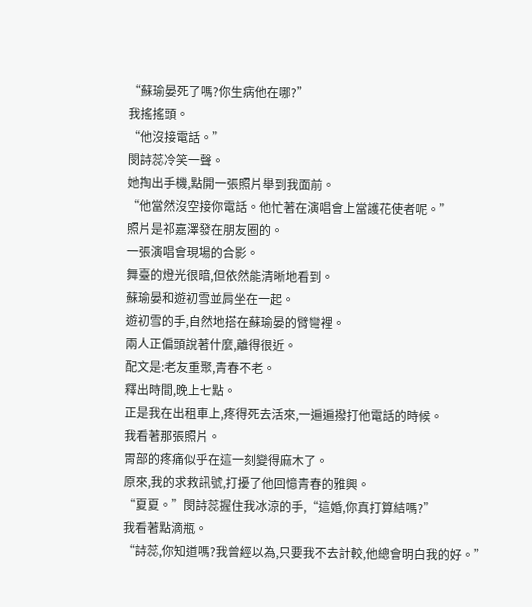“蘇瑜晏死了嗎?你生病他在哪?”
我搖搖頭。
“他沒接電話。”
閔詩蕊冷笑一聲。
她掏出手機,點開一張照片舉到我面前。
“他當然沒空接你電話。他忙著在演唱會上當護花使者呢。”
照片是祁嘉澤發在朋友圈的。
一張演唱會現場的合影。
舞臺的燈光很暗,但依然能清晰地看到。
蘇瑜晏和遊初雪並肩坐在一起。
遊初雪的手,自然地搭在蘇瑜晏的臂彎裡。
兩人正偏頭說著什麼,離得很近。
配文是:老友重聚,青春不老。
釋出時間,晚上七點。
正是我在出租車上,疼得死去活來,一遍遍撥打他電話的時候。
我看著那張照片。
胃部的疼痛似乎在這一刻變得麻木了。
原來,我的求救訊號,打擾了他回憶青春的雅興。
“夏夏。”閔詩蕊握住我冰涼的手,“這婚,你真打算結嗎?”
我看著點滴瓶。
“詩蕊,你知道嗎?我曾經以為,只要我不去計較,他總會明白我的好。”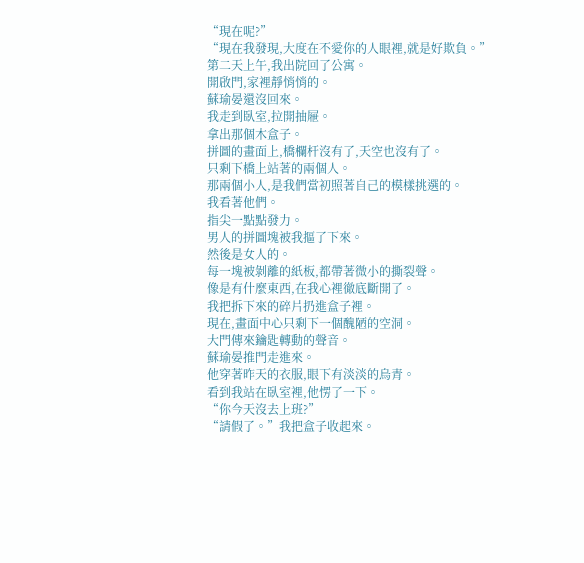“現在呢?”
“現在我發現,大度在不愛你的人眼裡,就是好欺負。”
第二天上午,我出院回了公寓。
開啟門,家裡靜悄悄的。
蘇瑜晏還沒回來。
我走到臥室,拉開抽屜。
拿出那個木盒子。
拼圖的畫面上,橋欄杆沒有了,天空也沒有了。
只剩下橋上站著的兩個人。
那兩個小人,是我們當初照著自己的模樣挑選的。
我看著他們。
指尖一點點發力。
男人的拼圖塊被我摳了下來。
然後是女人的。
每一塊被剝離的紙板,都帶著微小的撕裂聲。
像是有什麼東西,在我心裡徹底斷開了。
我把拆下來的碎片扔進盒子裡。
現在,畫面中心只剩下一個醜陋的空洞。
大門傳來鑰匙轉動的聲音。
蘇瑜晏推門走進來。
他穿著昨天的衣服,眼下有淡淡的烏青。
看到我站在臥室裡,他愣了一下。
“你今天沒去上班?”
“請假了。”我把盒子收起來。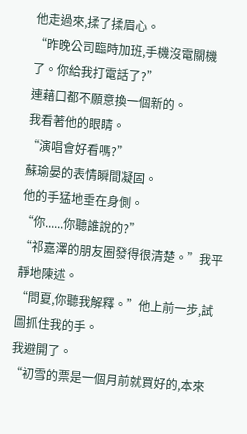他走過來,揉了揉眉心。
“昨晚公司臨時加班,手機沒電關機了。你給我打電話了?”
連藉口都不願意換一個新的。
我看著他的眼睛。
“演唱會好看嗎?”
蘇瑜晏的表情瞬間凝固。
他的手猛地垂在身側。
“你......你聽誰說的?”
“祁嘉澤的朋友圈發得很清楚。”我平靜地陳述。
“問夏,你聽我解釋。”他上前一步,試圖抓住我的手。
我避開了。
“初雪的票是一個月前就買好的,本來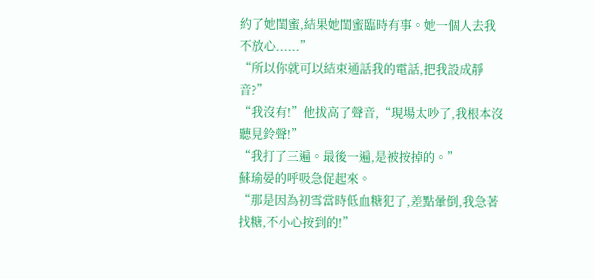約了她閨蜜,結果她閨蜜臨時有事。她一個人去我不放心......”
“所以你就可以結束通話我的電話,把我設成靜音?”
“我沒有!”他拔高了聲音,“現場太吵了,我根本沒聽見鈴聲!”
“我打了三遍。最後一遍,是被按掉的。”
蘇瑜晏的呼吸急促起來。
“那是因為初雪當時低血糖犯了,差點暈倒,我急著找糖,不小心按到的!”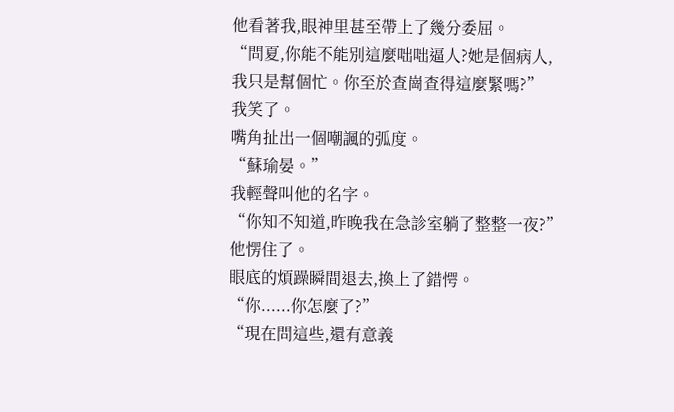他看著我,眼神里甚至帶上了幾分委屈。
“問夏,你能不能別這麼咄咄逼人?她是個病人,我只是幫個忙。你至於查崗查得這麼緊嗎?”
我笑了。
嘴角扯出一個嘲諷的弧度。
“蘇瑜晏。”
我輕聲叫他的名字。
“你知不知道,昨晚我在急診室躺了整整一夜?”
他愣住了。
眼底的煩躁瞬間退去,換上了錯愕。
“你......你怎麼了?”
“現在問這些,還有意義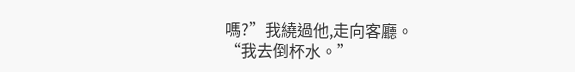嗎?”我繞過他,走向客廳。
“我去倒杯水。”